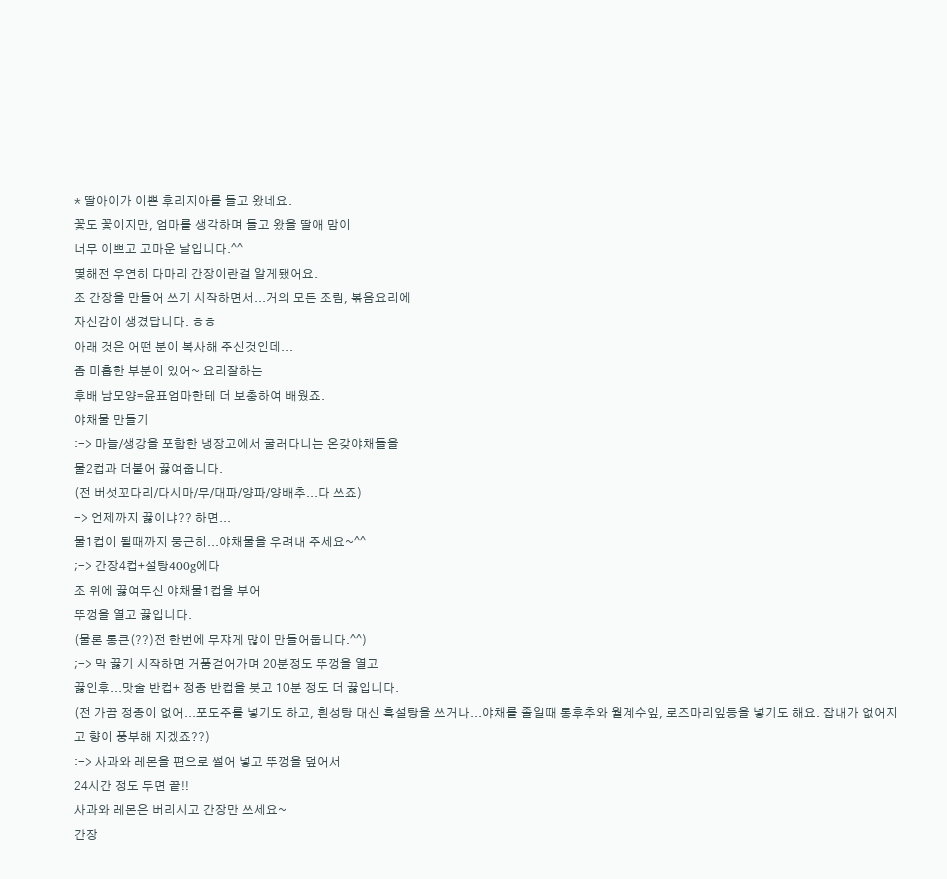* 딸아이가 이쁜 후리지아를 들고 왔네요.
꽃도 꽃이지만, 엄마를 생각하며 들고 왔을 딸애 맘이
너무 이쁘고 고마운 날입니다.^^
몇해전 우연히 다마리 간장이란걸 알게됐어요.
조 간장을 만들어 쓰기 시작하면서...거의 모든 조림, 볶음요리에
자신감이 생겼답니다. ㅎㅎ
아래 것은 어떤 분이 복사해 주신것인데...
좀 미흡한 부분이 있어~ 요리잘하는
후배 남모양=윤표엄마한테 더 보충하여 배웠죠.
야채물 만들기
:-> 마늘/생강을 포함한 냉장고에서 굴러다니는 온갖야채들을
물2컵과 더불어 끓여줍니다.
(전 버섯꼬다리/다시마/무/대파/양파/양배추...다 쓰죠)
-> 언제까지 끓이냐?? 하면...
물1컵이 될때까지 뭉근히...야채물을 우려내 주세요~^^
;-> 간장4컵+설탕400g에다
조 위에 끓여두신 야채물1컵을 부어
뚜껑을 열고 끓입니다.
(물론 통큰(??)전 한번에 무쟈게 많이 만들어둡니다.^^)
;-> 막 끓기 시작하면 거품걷어가며 20분정도 뚜껑을 열고
끓인후...맛술 반컵+ 정종 반컵을 붓고 10분 정도 더 끓입니다.
(전 가끔 정종이 없어...포도주를 넣기도 하고, 흰성탕 대신 흑설탕을 쓰거나...야채를 졸일때 통후추와 월계수잎, 로즈마리잎등을 넣기도 해요. 잡내가 없어지고 향이 풍부해 지겠죠??)
:-> 사과와 레몬을 편으로 썰어 넣고 뚜껑을 덮어서
24시간 정도 두면 끝!!
사과와 레몬은 버리시고 간장만 쓰세요~
간장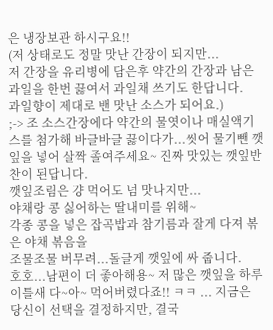은 냉장보관 하시구요!!
(저 상태로도 정말 맛난 간장이 되지만...
저 간장을 유리병에 담은후 약간의 간장과 남은 과일을 한번 끓여서 과일채 쓰기도 한답니다.
과일향이 제대로 밴 맛난 소스가 되어요.)
;-> 조 소스간장에다 약간의 물엿이나 매실액기스를 첨가해 바글바글 끓이다가...씻어 물기뺀 깻잎을 넣어 살짝 졸여주세요~ 진짜 맛있는 깻잎반찬이 된답니다.
깻잎조림은 걍 먹어도 넘 맛나지만...
야채랑 콩 싫어하는 딸내미를 위해~
각종 콩을 넣은 잡곡밥과 참기름과 잘게 다져 볶은 야채 볶음을
조물조물 버무려...돌글게 깻잎에 싸 줍니다.
호호...남편이 더 좋아해용~ 저 많은 깻잎을 하루 이틀새 다~아~ 먹어버렸다죠!! ㅋㅋ ... 지금은 당신이 선택을 결정하지만, 결국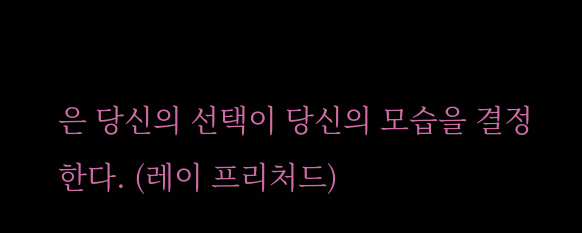은 당신의 선택이 당신의 모습을 결정한다. (레이 프리처드)